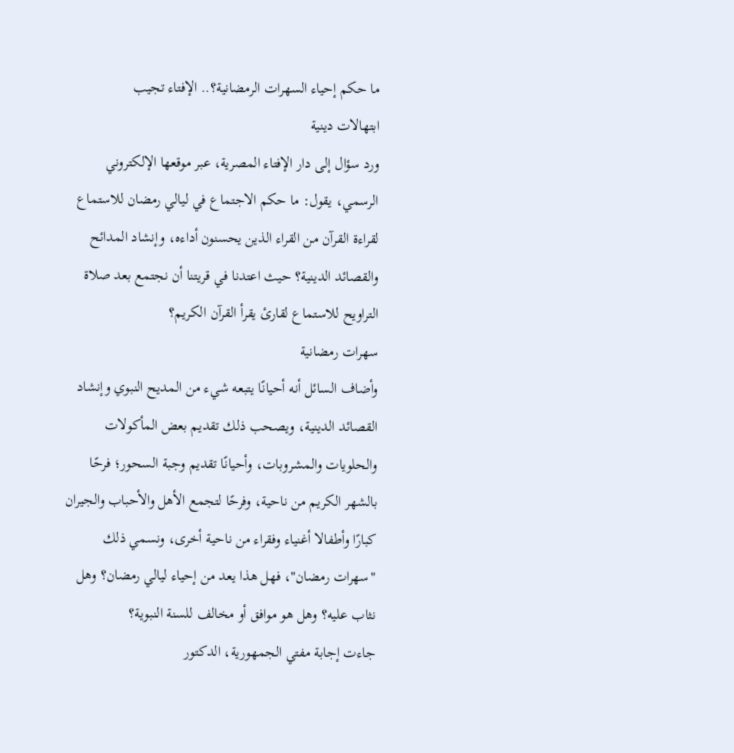ما حكم إحياء السهرات الرمضانية؟.. الإفتاء تجيب
ابتهالات دينية
ورد سؤال إلى دار الإفتاء المصرية، عبر موقعها الإلكتروني الرسمي، يقول: ما حكم الاجتماع في ليالي رمضان للاستماع لقراءة القرآن من القراء الذين يحسنون أداءه، وإنشاد المدائح والقصائد الدينية؟ حيث اعتدنا في قريتنا أن نجتمع بعد صلاة التراويح للاستماع لقارئ يقرأ القرآن الكريم؟
سهرات رمضانية
وأضاف السائل أنه أحيانًا يتبعه شيء من المديح النبوي وإنشاد القصائد الدينية، ويصحب ذلك تقديم بعض المأكولات والحلويات والمشروبات، وأحيانًا تقديم وجبة السحور؛ فرحًا بالشهر الكريم من ناحية، وفرحًا لتجمع الأهل والأحباب والجيران كبارًا وأطفالا أغنياء وفقراء من ناحية أخرى، ونسمي ذلك "سهرات رمضان"، فهل هذا يعد من إحياء ليالي رمضان؟ وهل نثاب عليه؟ وهل هو موافق أو مخالف للسنة النبوية؟
جاءت إجابة مفتي الجمهورية، الدكتور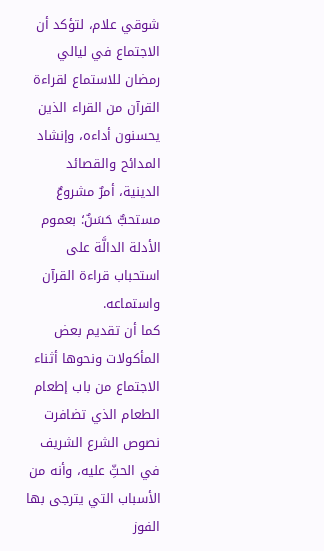شوقي علام، لتؤكد أن الاجتماع في ليالي رمضان للاستماع لقراءة القرآن من القراء الذين يحسنون أداءه، وإنشاد المدائح والقصائد الدينية، أمرٌ مشروعٌ مستحبٌّ حَسَنٌ؛ بعموم الأدلة الدالَّة على استحباب قراءة القرآن واستماعه.
كما أن تقديم بعض المأكولات ونحوها أثناء الاجتماع من باب إطعام الطعام الذي تضافرت نصوص الشرع الشريف في الحثِّ عليه، وأنه من الأسباب التي يترجى بها الفوز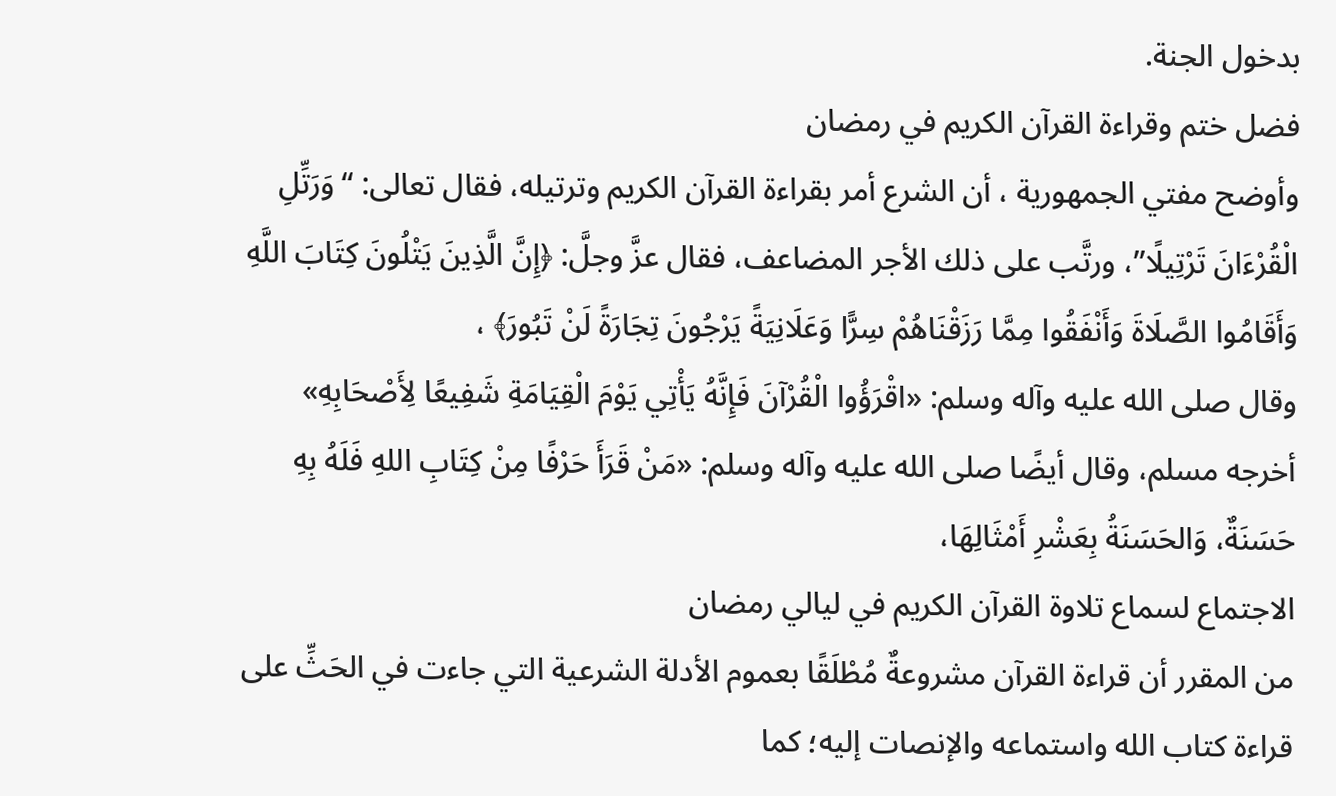بدخول الجنة.
فضل ختم وقراءة القرآن الكريم في رمضان
وأوضح مفتي الجمهورية ، أن الشرع أمر بقراءة القرآن الكريم وترتيله، فقال تعالى: “وَرَتِّلِ الْقُرْءَانَ تَرْتِيلًا”، ورتَّب على ذلك الأجر المضاعف، فقال عزَّ وجلَّ: ﴿إِنَّ الَّذِينَ يَتْلُونَ كِتَابَ اللَّهِ وَأَقَامُوا الصَّلَاةَ وَأَنْفَقُوا مِمَّا رَزَقْنَاهُمْ سِرًّا وَعَلَانِيَةً يَرْجُونَ تِجَارَةً لَنْ تَبُورَ﴾ ،
وقال صلى الله عليه وآله وسلم: «اقْرَؤُوا الْقُرْآنَ فَإِنَّهُ يَأْتِي يَوْمَ الْقِيَامَةِ شَفِيعًا لِأَصْحَابِهِ» أخرجه مسلم، وقال أيضًا صلى الله عليه وآله وسلم: «مَنْ قَرَأَ حَرْفًا مِنْ كِتَابِ اللهِ فَلَهُ بِهِ حَسَنَةٌ، وَالحَسَنَةُ بِعَشْرِ أَمْثَالِهَا،
الاجتماع لسماع تلاوة القرآن الكريم في ليالي رمضان
من المقرر أن قراءة القرآن مشروعةٌ مُطْلَقًا بعموم الأدلة الشرعية التي جاءت في الحَثِّ على قراءة كتاب الله واستماعه والإنصات إليه؛ كما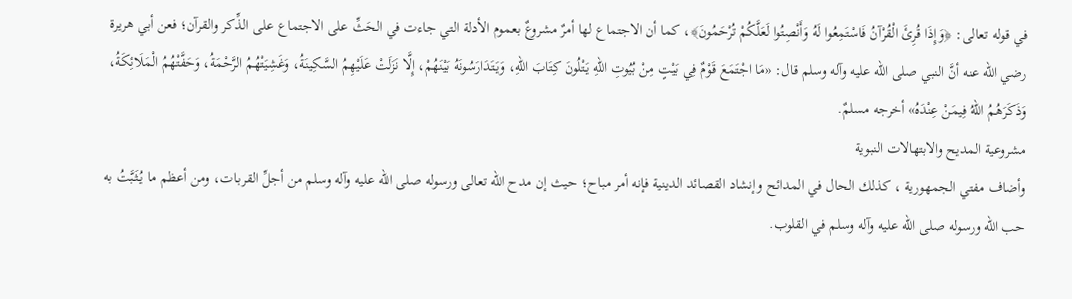في قوله تعالى: ﴿وَإِذَا قُرِئَ الْقُرْآنُ فَاسْتَمِعُوا لَهُ وَأَنْصِتُوا لَعَلَّكُمْ تُرْحَمُونَ﴾، كما أن الاجتماع لها أمرٌ مشروعٌ بعموم الأدلة التي جاءت في الحَثِّ على الاجتماع على الذِّكر والقرآن؛ فعن أبي هريرة رضي الله عنه أنَّ النبي صلى الله عليه وآله وسلم قال: «مَا اجْتَمَعَ قَوْمٌ فِي بَيْتٍ مِنْ بُيُوتِ اللهِ يَتْلُونَ كِتَابَ اللهِ، وَيَتَدَارَسُونَهُ بَيْنَهُمْ، إِلَّا نَزَلَتْ عَلَيْهِمُ السَّكِينَةُ، وَغَشِيَتْهُمُ الرَّحْمَةُ، وَحَفَّتْهُمُ الْمَلَائِكَةُ، وَذَكَرَهُمُ اللهُ فِيمَنْ عِنْدَهُ» أخرجه مسلمٌ.
مشروعية المديح والابتهالات النبوية
وأضاف مفتي الجمهورية ، كذلك الحال في المدائح وإنشاد القصائد الدينية فإنه أمر مباح؛ حيث إن مدح الله تعالى ورسوله صلى الله عليه وآله وسلم من أجلِّ القربـات، ومن أعظم ما يُثَبَّتُ به حب الله ورسوله صلى الله عليه وآله وسلم في القلوب.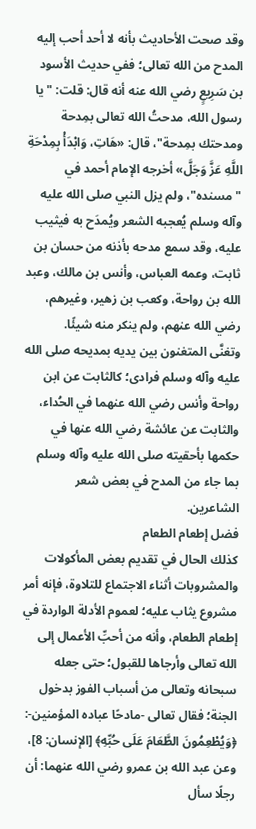وقد صحت الأحاديث بأنه لا أحد أحب إليه المدح من الله تعالى؛ ففي حديث الأسود بن سَرِيعٍ رضي الله عنه أنه قال: قلت: "يا رسول الله، مدحتُ الله تعالى بمِدحة ومدحتك بمِدحة"، قال: «هَاتِ، وَابْدَأْ بِمِدْحَةِ اللَّهِ عَزَّ وَجَلَّ» أخرجه الإمام أحمد في "مسنده"، ولم يزل النبي صلى الله عليه وآله وسلم يُعجبه الشعر ويُمدَح به فيثيب عليه، وقد سمع مدحه بأذنه من حسان بن ثابت، وعمه العباس، وأنس بن مالك، وعبد الله بن رواحة، وكعب بن زهير، وغيرهم، رضي الله عنهم، ولم ينكر منه شيئًا.
وتغنَّى المتغنون بين يديه بمديحه صلى الله عليه وآله وسلم فرادى؛ كالثابت عن ابن رواحة وأنس رضي الله عنهما في الحُداء، والثابت عن عائشة رضي الله عنها في حكمها بأحقيته صلى الله عليه وآله وسلم بما جاء من المدح في بعض شعر الشاعرين.
فضل إطعام الطعام
كذلك الحال في تقديم بعض المأكولات والمشروبات أثناء الاجتماع للتلاوة، فإنه أمر مشروع يثاب عليه؛ لعموم الأدلة الواردة في إطعام الطعام، وأنه من أحبِّ الأعمال إلى الله تعالى وأرجاها للقبول؛ حتى جعله سبحانه وتعالى من أسباب الفوز بدخول الجنة؛ فقال تعالى -مادحًا عباده المؤمنين-: ﴿وَيُطْعِمُونَ الطَّعَامَ عَلَى حُبِّهِ﴾ [الإنسان: 8]، وعن عبد الله بن عمرو رضي الله عنهما: أن رجلًا سأل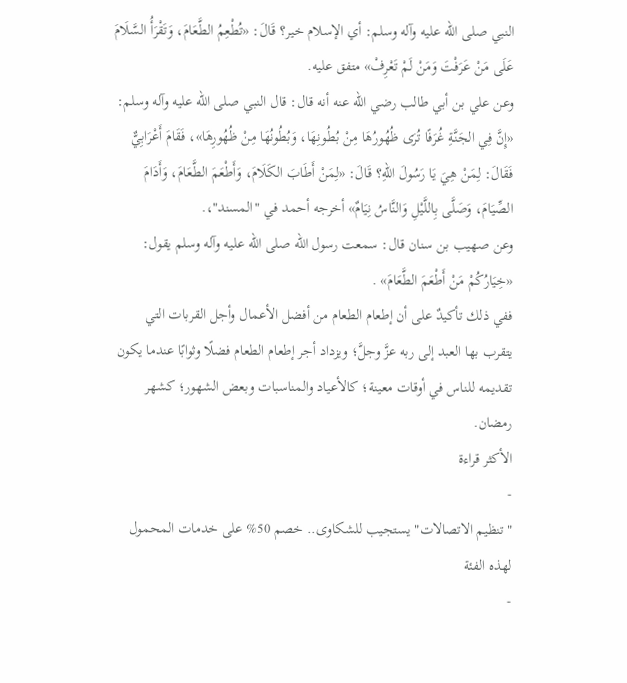النبي صلى الله عليه وآله وسلم: أي الإسلام خير؟ قَالَ: «تُطْعِمُ الطَّعَامَ، وَتَقْرَأُ السَّلَامَ عَلَى مَنْ عَرَفْتَ وَمَنْ لَمْ تَعْرِفْ» متفق عليه.
وعن علي بن أبي طالب رضي الله عنه أنه قال: قال النبي صلى الله عليه وآله وسلم: «إِنَّ فِي الجَنَّةِ غُرَفًا تُرَى ظُهُورُهَا مِنْ بُطُونِهَا، وَبُطُونُهَا مِنْ ظُهُورِهَا»، فَقَامَ أَعْرَابِيٌّ فَقَالَ: لِمَنْ هِيَ يَا رَسُولَ اللهِ؟ قَالَ: «لِمَنْ أَطَابَ الكَلَامَ، وَأَطْعَمَ الطَّعَامَ، وَأَدَامَ الصِّيَامَ، وَصَلَّى بِاللَّيْلِ وَالنَّاسُ نِيَامٌ» أخرجه أحمد في "المسند"،.
وعن صهيب بن سنان قال: سمعت رسول الله صلى الله عليه وآله وسلم يقول: «خِيَارُكُمْ مَنْ أَطْعَمَ الطَّعَامَ» .
ففي ذلك تأكيدٌ على أن إطعام الطعام من أفضل الأعمال وأجل القربات التي يتقرب بها العبد إلى ربه عزَّ وجلَّ؛ ويزداد أجر إطعام الطعام فضلًا وثوابًا عندما يكون تقديمه للناس في أوقات معينة؛ كالأعياد والمناسبات وبعض الشهور؛ كشهر رمضان.
الأكثر قراءة
-
"تنظيم الاتصالات" يستجيب للشكاوى.. خصم 50% على خدمات المحمول لهذه الفئة
-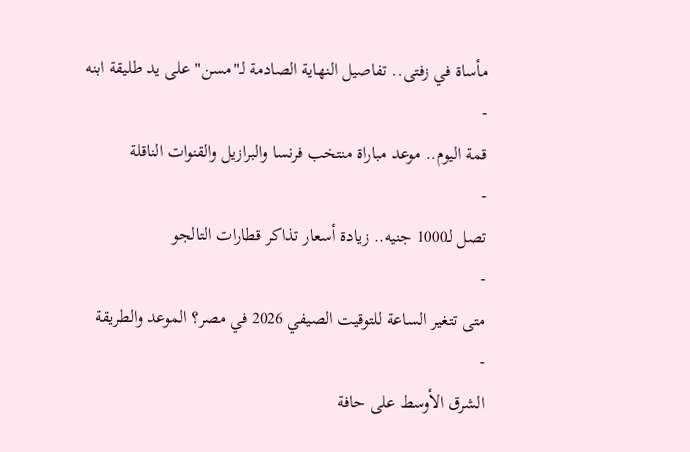مأساة في زفتى.. تفاصيل النهاية الصادمة لـ"مسن" على يد طليقة ابنه
-
قمة اليوم.. موعد مباراة منتخب فرنسا والبرازيل والقنوات الناقلة
-
تصل لـ1000 جنيه.. زيادة أسعار تذاكر قطارات التالجو
-
متى تتغير الساعة للتوقيت الصيفي 2026 في مصر؟ الموعد والطريقة
-
الشرق الأوسط على حافة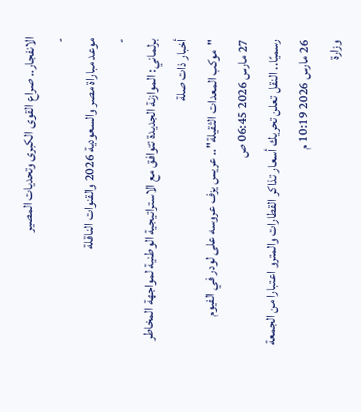الانفجار.. صراع القوى الكبرى وتحديات المصير
-
موعد مباراة مصر والسعودية 2026 والقنوات الناقلة
-
برلماني: الموازنة الجديدة تتوافق مع الاستراتيجية الوطنية لمواجهة المخاطر
أخبار ذات صلة
"موكب المعدات الثقيلة".. عريس يزف عروسه على لودر في الفيوم
27 مارس 2026 06:45 ص
رسميًا.. النقل تعلن تحريك أسعار تذاكر القطارات والمترو اعتبارا من الجمعة
26 مارس 2026 10:19 م
وزارة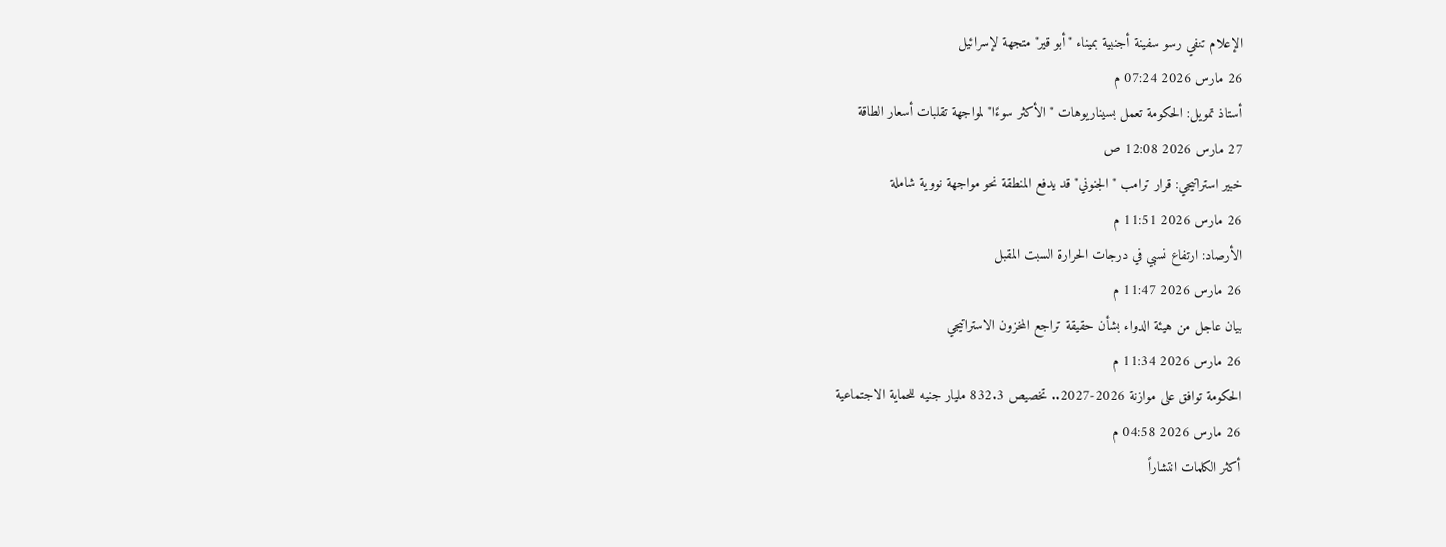الإعلام تنفي رسو سفينة أجنبية بميناء "أبو قير" متجهة لإسرائيل
26 مارس 2026 07:24 م
أستاذ تمويل: الحكومة تعمل بسيناريوهات "الأكثر سوءًا" لمواجهة تقلبات أسعار الطاقة
27 مارس 2026 12:08 ص
خبير استراتيجي: قرار ترامب "الجنوني" قد يدفع المنطقة نحو مواجهة نووية شاملة
26 مارس 2026 11:51 م
الأرصاد: ارتفاع نسبي في درجات الحرارة السبت المقبل
26 مارس 2026 11:47 م
بيان عاجل من هيئة الدواء بشأن حقيقة تراجع المخزون الاستراتيجي
26 مارس 2026 11:34 م
الحكومة توافق على موازنة 2026-2027.. تخصيص 832.3 مليار جنيه للحماية الاجتماعية
26 مارس 2026 04:58 م
أكثر الكلمات انتشاراً